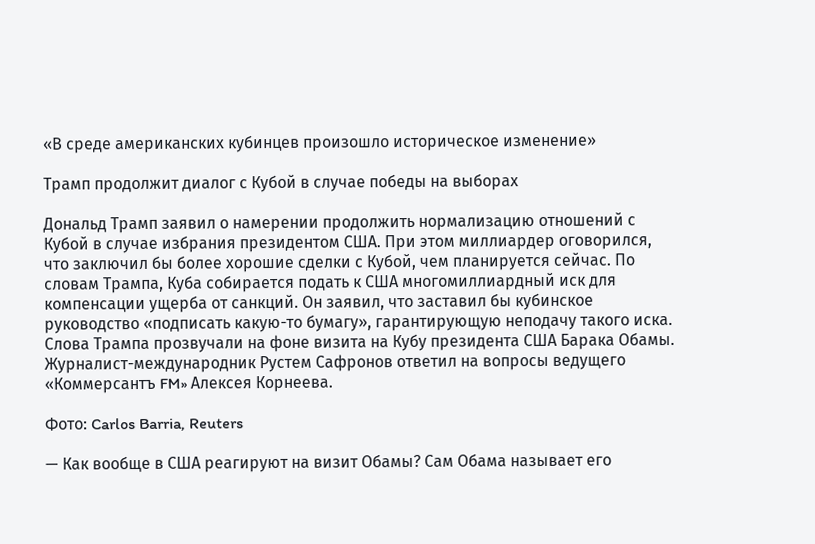«В среде американских кубинцев произошло историческое изменение»

Трамп продолжит диалог с Кубой в случае победы на выборах

Дональд Трамп заявил о намерении продолжить нормализацию отношений с Кубой в случае избрания президентом США. При этом миллиардер оговорился, что заключил бы более хорошие сделки с Кубой, чем планируется сейчас. По словам Трампа, Куба собирается подать к США многомиллиардный иск для компенсации ущерба от санкций. Он заявил, что заставил бы кубинское руководство «подписать какую-то бумагу», гарантирующую неподачу такого иска. Слова Трампа прозвучали на фоне визита на Кубу президента США Барака Обамы. Журналист-международник Рустем Сафронов ответил на вопросы ведущего «Коммерсантъ FM» Алексея Корнеева.

Фото: Carlos Barria, Reuters

— Как вообще в США реагируют на визит Обамы? Сам Обама называет его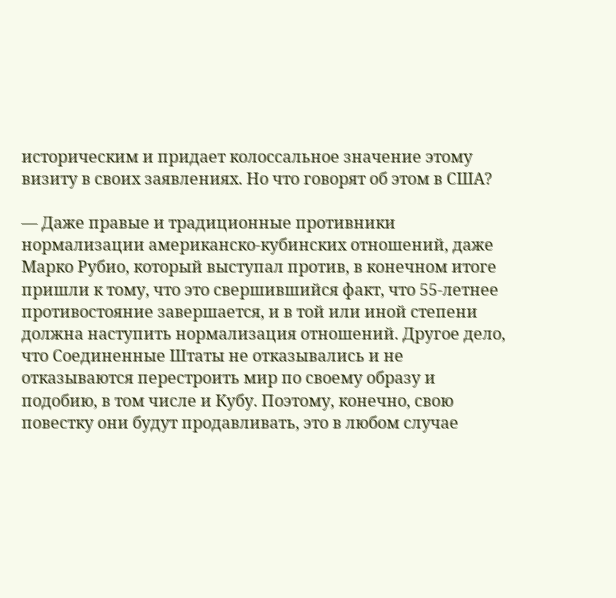историческим и придает колоссальное значение этому визиту в своих заявлениях. Но что говорят об этом в США?

— Даже правые и традиционные противники нормализации американско-кубинских отношений, даже Марко Рубио, который выступал против, в конечном итоге пришли к тому, что это свершившийся факт, что 55-летнее противостояние завершается, и в той или иной степени должна наступить нормализация отношений. Другое дело, что Соединенные Штаты не отказывались и не отказываются перестроить мир по своему образу и подобию, в том числе и Кубу. Поэтому, конечно, свою повестку они будут продавливать, это в любом случае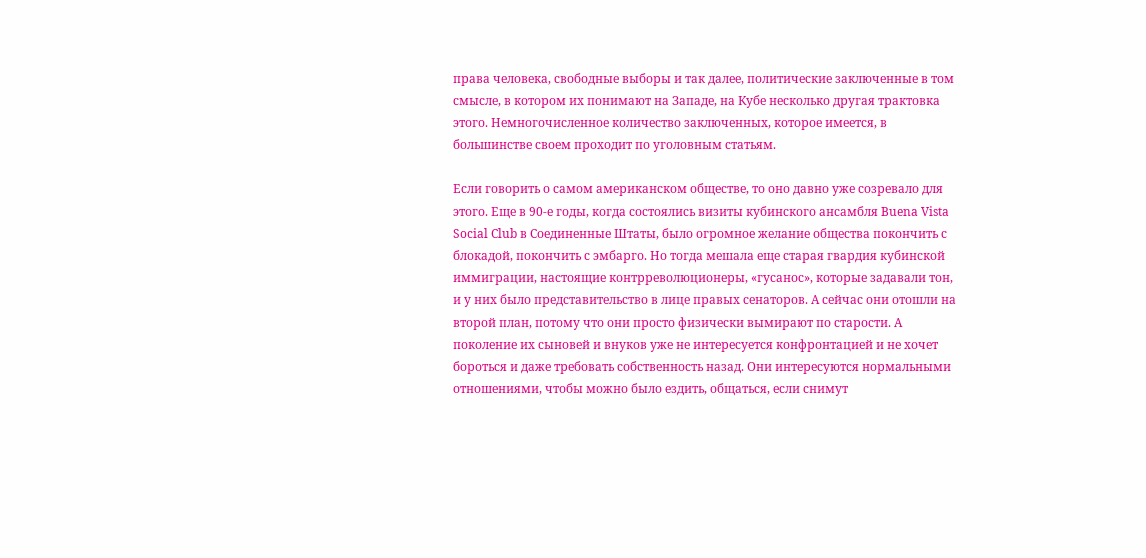права человека, свободные выборы и так далее, политические заключенные в том смысле, в котором их понимают на Западе, на Кубе несколько другая трактовка этого. Немногочисленное количество заключенных, которое имеется, в большинстве своем проходит по уголовным статьям.

Если говорить о самом американском обществе, то оно давно уже созревало для этого. Еще в 90-е годы, когда состоялись визиты кубинского ансамбля Buena Vista Social Club в Соединенные Штаты, было огромное желание общества покончить с блокадой, покончить с эмбарго. Но тогда мешала еще старая гвардия кубинской иммиграции, настоящие контрреволюционеры, «гусанос», которые задавали тон, и у них было представительство в лице правых сенаторов. А сейчас они отошли на второй план, потому что они просто физически вымирают по старости. А поколение их сыновей и внуков уже не интересуется конфронтацией и не хочет бороться и даже требовать собственность назад. Они интересуются нормальными отношениями, чтобы можно было ездить, общаться, если снимут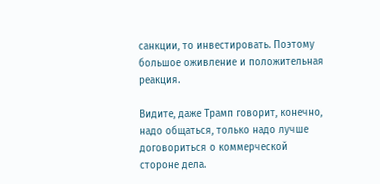санкции, то инвестировать. Поэтому большое оживление и положительная реакция.

Видите, даже Трамп говорит, конечно, надо общаться, только надо лучше договориться о коммерческой стороне дела.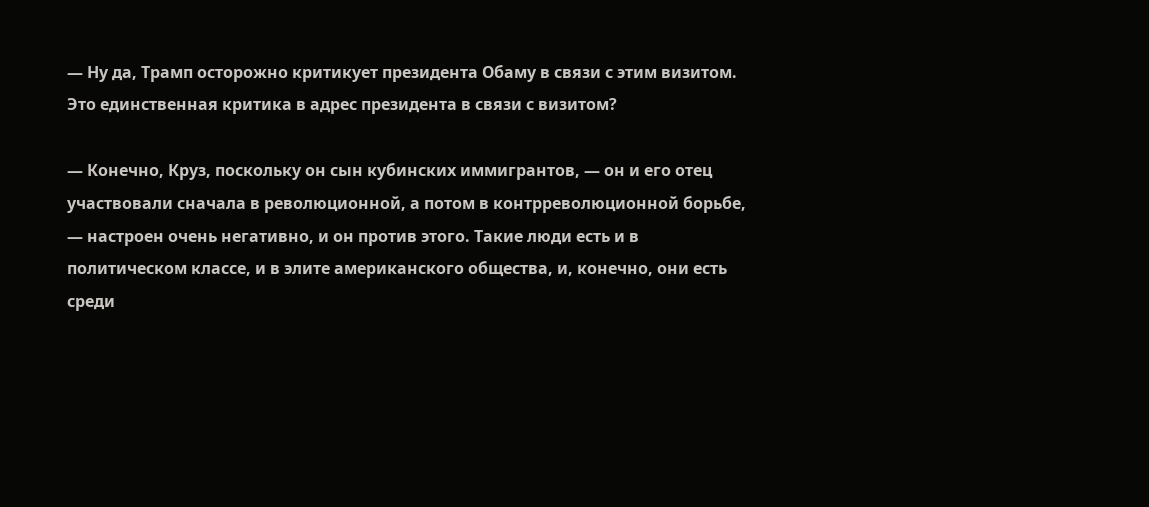— Ну да, Трамп осторожно критикует президента Обаму в связи с этим визитом. Это единственная критика в адрес президента в связи с визитом?

— Конечно, Круз, поскольку он сын кубинских иммигрантов, — он и его отец участвовали сначала в революционной, а потом в контрреволюционной борьбе, — настроен очень негативно, и он против этого. Такие люди есть и в политическом классе, и в элите американского общества, и, конечно, они есть среди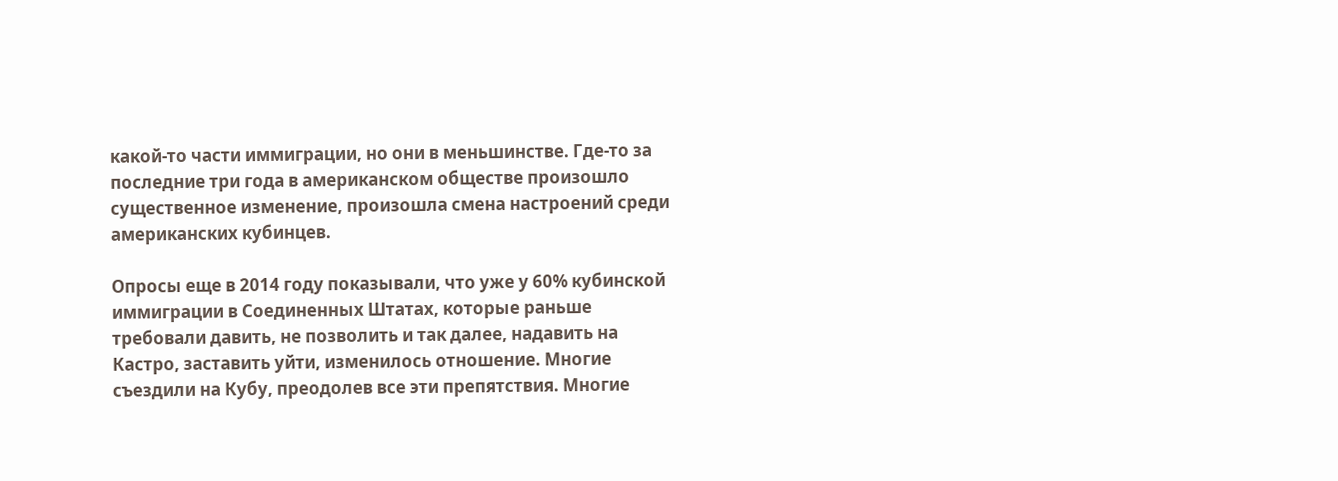какой-то части иммиграции, но они в меньшинстве. Где-то за последние три года в американском обществе произошло существенное изменение, произошла смена настроений среди американских кубинцев.

Опросы еще в 2014 году показывали, что уже у 60% кубинской иммиграции в Соединенных Штатах, которые раньше требовали давить, не позволить и так далее, надавить на Кастро, заставить уйти, изменилось отношение. Многие съездили на Кубу, преодолев все эти препятствия. Многие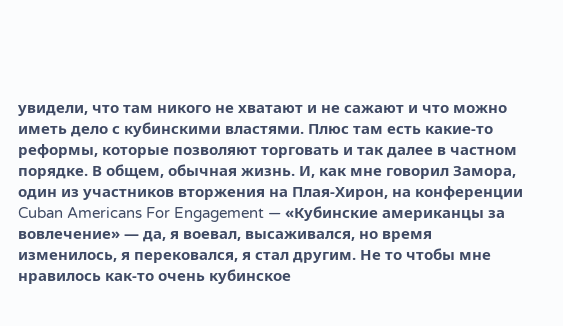увидели, что там никого не хватают и не сажают и что можно иметь дело с кубинскими властями. Плюс там есть какие-то реформы, которые позволяют торговать и так далее в частном порядке. В общем, обычная жизнь. И, как мне говорил Замора, один из участников вторжения на Плая-Хирон, на конференции Cuban Americans For Engagement — «Кубинские американцы за вовлечение» — да, я воевал, высаживался, но время изменилось, я перековался, я стал другим. Не то чтобы мне нравилось как-то очень кубинское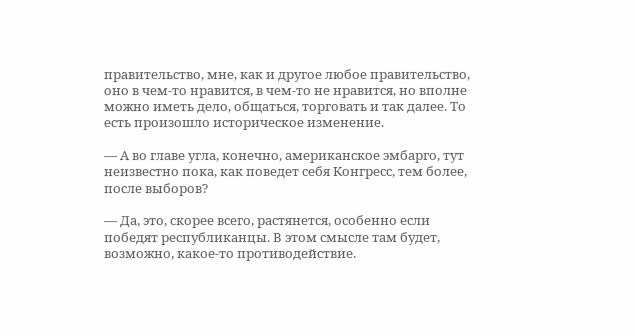правительство, мне, как и другое любое правительство, оно в чем-то нравится, в чем-то не нравится, но вполне можно иметь дело, общаться, торговать и так далее. То есть произошло историческое изменение.

— А во главе угла, конечно, американское эмбарго, тут неизвестно пока, как поведет себя Конгресс, тем более, после выборов?

— Да, это, скорее всего, растянется, особенно если победят республиканцы. В этом смысле там будет, возможно, какое-то противодействие.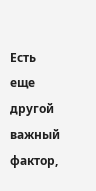Есть еще другой важный фактор,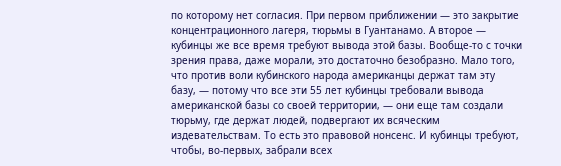по которому нет согласия. При первом приближении — это закрытие концентрационного лагеря, тюрьмы в Гуантанамо. А второе — кубинцы же все время требуют вывода этой базы. Вообще-то с точки зрения права, даже морали, это достаточно безобразно. Мало того, что против воли кубинского народа американцы держат там эту базу, — потому что все эти 55 лет кубинцы требовали вывода американской базы со своей территории, — они еще там создали тюрьму, где держат людей, подвергают их всяческим издевательствам. То есть это правовой нонсенс. И кубинцы требуют, чтобы, во-первых, забрали всех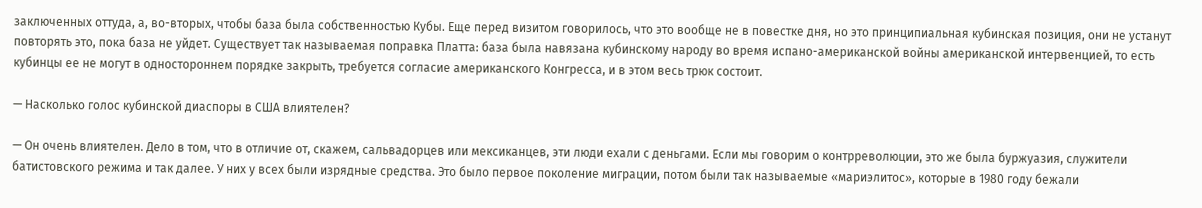заключенных оттуда, а, во-вторых, чтобы база была собственностью Кубы. Еще перед визитом говорилось, что это вообще не в повестке дня, но это принципиальная кубинская позиция, они не устанут повторять это, пока база не уйдет. Существует так называемая поправка Платта: база была навязана кубинскому народу во время испано-американской войны американской интервенцией, то есть кубинцы ее не могут в одностороннем порядке закрыть, требуется согласие американского Конгресса, и в этом весь трюк состоит.

— Насколько голос кубинской диаспоры в США влиятелен?

— Он очень влиятелен. Дело в том, что в отличие от, скажем, сальвадорцев или мексиканцев, эти люди ехали с деньгами. Если мы говорим о контрреволюции, это же была буржуазия, служители батистовского режима и так далее. У них у всех были изрядные средства. Это было первое поколение миграции, потом были так называемые «мариэлитос», которые в 1980 году бежали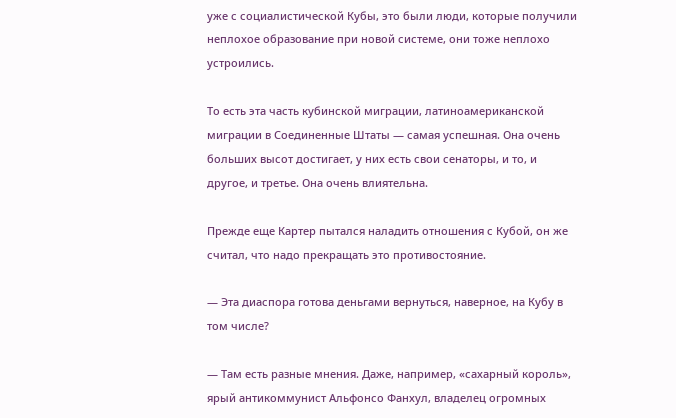уже с социалистической Кубы, это были люди, которые получили неплохое образование при новой системе, они тоже неплохо устроились.

То есть эта часть кубинской миграции, латиноамериканской миграции в Соединенные Штаты — самая успешная. Она очень больших высот достигает, у них есть свои сенаторы, и то, и другое, и третье. Она очень влиятельна.

Прежде еще Картер пытался наладить отношения с Кубой, он же считал, что надо прекращать это противостояние.

— Эта диаспора готова деньгами вернуться, наверное, на Кубу в том числе?

— Там есть разные мнения. Даже, например, «сахарный король», ярый антикоммунист Альфонсо Фанхул, владелец огромных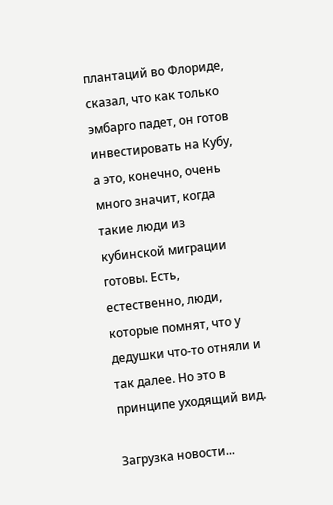плантаций во Флориде, сказал, что как только эмбарго падет, он готов инвестировать на Кубу, а это, конечно, очень много значит, когда такие люди из кубинской миграции готовы. Есть, естественно, люди, которые помнят, что у дедушки что-то отняли и так далее. Но это в принципе уходящий вид.

Загрузка новости...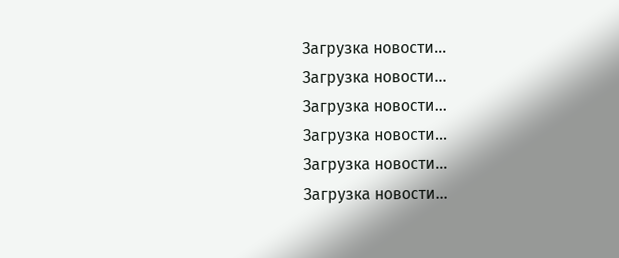Загрузка новости...
Загрузка новости...
Загрузка новости...
Загрузка новости...
Загрузка новости...
Загрузка новости...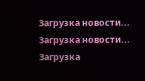Загрузка новости...
Загрузка новости...
Загрузка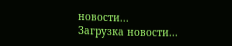новости...
Загрузка новости...